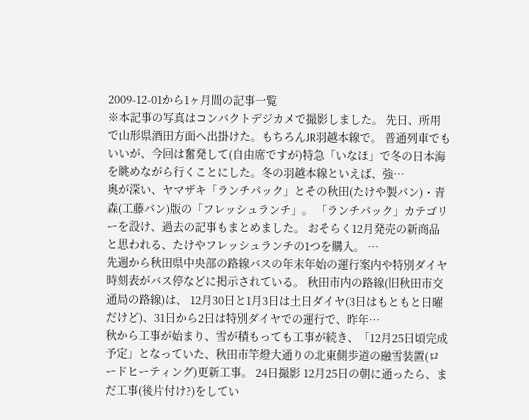2009-12-01から1ヶ月間の記事一覧
※本記事の写真はコンパクトデジカメで撮影しました。 先日、所用で山形県酒田方面へ出掛けた。もちろんJR羽越本線で。 普通列車でもいいが、今回は奮発して(自由席ですが)特急「いなほ」で冬の日本海を眺めながら行くことにした。冬の羽越本線といえば、強…
奥が深い、ヤマザキ「ランチパック」とその秋田(たけや製パン)・青森(工藤パン)版の「フレッシュランチ」。 「ランチパック」カテゴリーを設け、過去の記事もまとめました。 おそらく12月発売の新商品と思われる、たけやフレッシュランチの1つを購入。 …
先週から秋田県中央部の路線バスの年末年始の運行案内や特別ダイヤ時刻表がバス停などに掲示されている。 秋田市内の路線(旧秋田市交通局の路線)は、 12月30日と1月3日は土日ダイヤ(3日はもともと日曜だけど)、31日から2日は特別ダイヤでの運行で、昨年…
秋から工事が始まり、雪が積もっても工事が続き、「12月25日頃完成予定」となっていた、秋田市竿燈大通りの北東側歩道の融雪装置(ロードヒーティング)更新工事。 24日撮影 12月25日の朝に通ったら、まだ工事(後片付け?)をしてい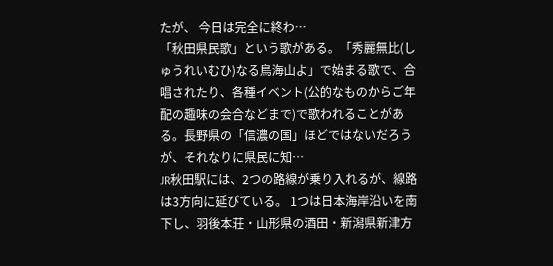たが、 今日は完全に終わ…
「秋田県民歌」という歌がある。「秀麗無比(しゅうれいむひ)なる鳥海山よ」で始まる歌で、合唱されたり、各種イベント(公的なものからご年配の趣味の会合などまで)で歌われることがある。長野県の「信濃の国」ほどではないだろうが、それなりに県民に知…
JR秋田駅には、2つの路線が乗り入れるが、線路は3方向に延びている。 1つは日本海岸沿いを南下し、羽後本荘・山形県の酒田・新潟県新津方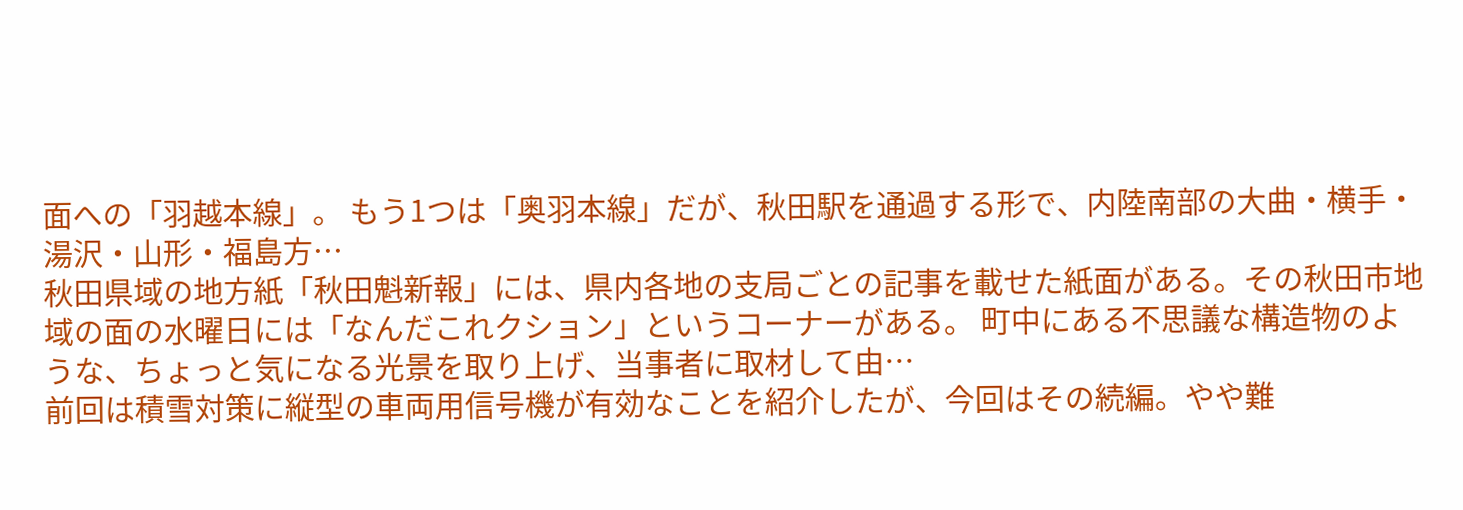面への「羽越本線」。 もう1つは「奥羽本線」だが、秋田駅を通過する形で、内陸南部の大曲・横手・湯沢・山形・福島方…
秋田県域の地方紙「秋田魁新報」には、県内各地の支局ごとの記事を載せた紙面がある。その秋田市地域の面の水曜日には「なんだこれクション」というコーナーがある。 町中にある不思議な構造物のような、ちょっと気になる光景を取り上げ、当事者に取材して由…
前回は積雪対策に縦型の車両用信号機が有効なことを紹介したが、今回はその続編。やや難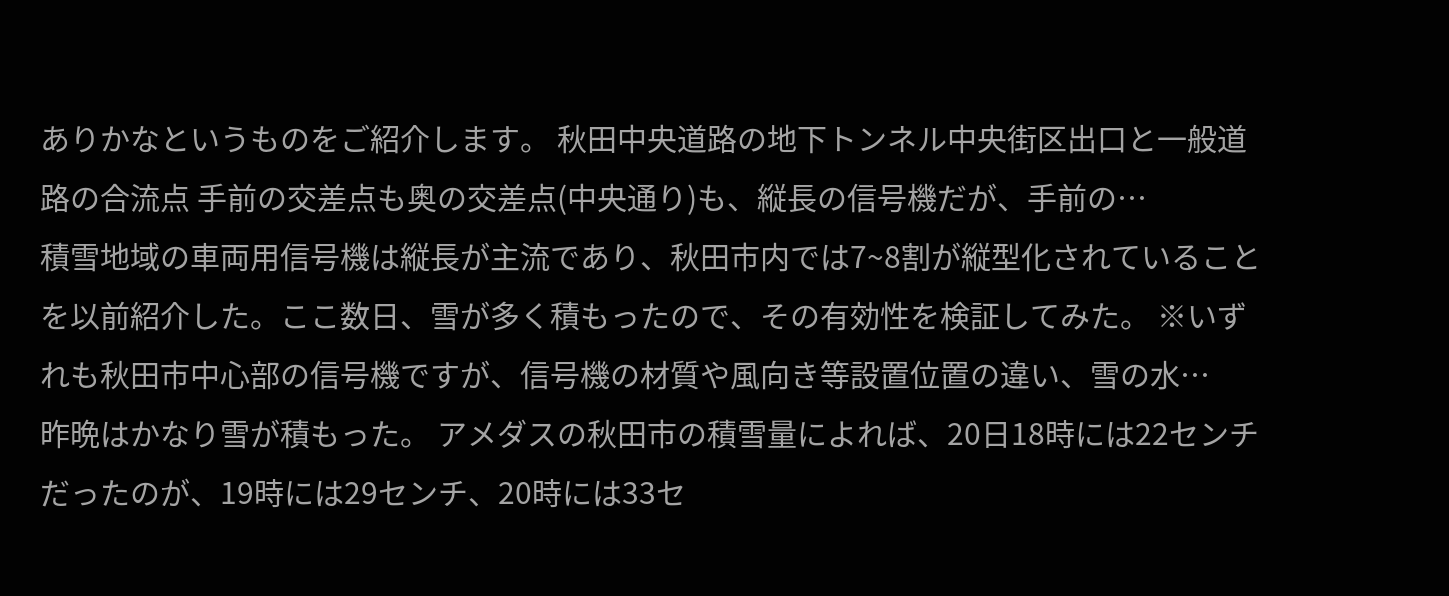ありかなというものをご紹介します。 秋田中央道路の地下トンネル中央街区出口と一般道路の合流点 手前の交差点も奥の交差点(中央通り)も、縦長の信号機だが、手前の…
積雪地域の車両用信号機は縦長が主流であり、秋田市内では7~8割が縦型化されていることを以前紹介した。ここ数日、雪が多く積もったので、その有効性を検証してみた。 ※いずれも秋田市中心部の信号機ですが、信号機の材質や風向き等設置位置の違い、雪の水…
昨晩はかなり雪が積もった。 アメダスの秋田市の積雪量によれば、20日18時には22センチだったのが、19時には29センチ、20時には33セ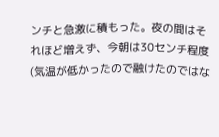ンチと急激に積もった。夜の間はそれほど増えず、今朝は30センチ程度(気温が低かったので融けたのではな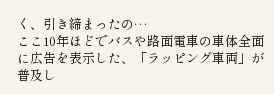く、引き締まったの…
ここ10年ほどでバスや路面電車の車体全面に広告を表示した、「ラッピング車両」が普及し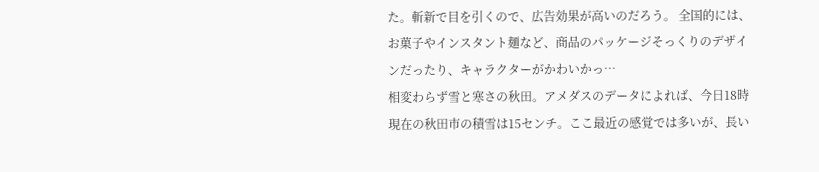た。斬新で目を引くので、広告効果が高いのだろう。 全国的には、お菓子やインスタント麺など、商品のパッケージそっくりのデザインだったり、キャラクターがかわいかっ…
相変わらず雪と寒さの秋田。アメダスのデータによれば、今日18時現在の秋田市の積雪は15センチ。ここ最近の感覚では多いが、長い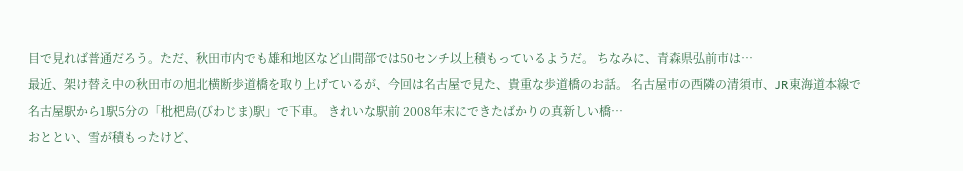目で見れば普通だろう。ただ、秋田市内でも雄和地区など山間部では50センチ以上積もっているようだ。 ちなみに、青森県弘前市は…
最近、架け替え中の秋田市の旭北横断歩道橋を取り上げているが、今回は名古屋で見た、貴重な歩道橋のお話。 名古屋市の西隣の清須市、JR東海道本線で名古屋駅から1駅5分の「枇杷島(びわじま)駅」で下車。 きれいな駅前 2008年末にできたばかりの真新しい橋…
おととい、雪が積もったけど、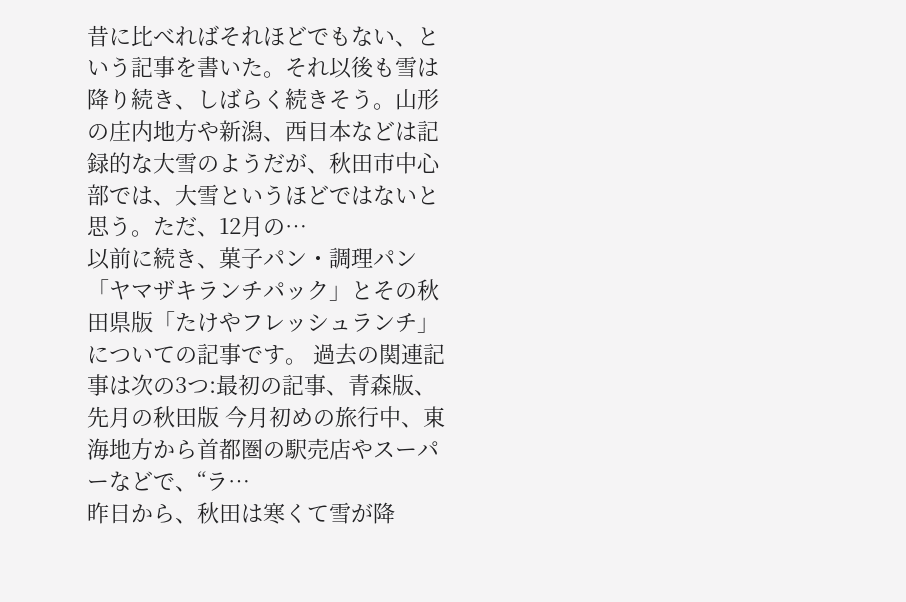昔に比べればそれほどでもない、という記事を書いた。それ以後も雪は降り続き、しばらく続きそう。山形の庄内地方や新潟、西日本などは記録的な大雪のようだが、秋田市中心部では、大雪というほどではないと思う。ただ、12月の…
以前に続き、菓子パン・調理パン「ヤマザキランチパック」とその秋田県版「たけやフレッシュランチ」についての記事です。 過去の関連記事は次の3つ:最初の記事、青森版、先月の秋田版 今月初めの旅行中、東海地方から首都圏の駅売店やスーパーなどで、“ラ…
昨日から、秋田は寒くて雪が降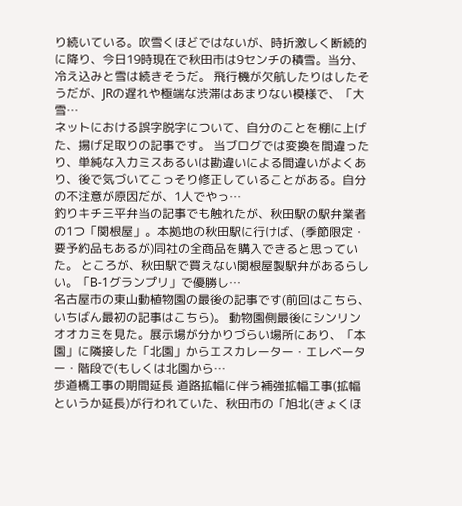り続いている。吹雪くほどではないが、時折激しく断続的に降り、今日19時現在で秋田市は9センチの積雪。当分、冷え込みと雪は続きそうだ。 飛行機が欠航したりはしたそうだが、JRの遅れや極端な渋滞はあまりない模様で、「大雪…
ネットにおける誤字脱字について、自分のことを棚に上げた、揚げ足取りの記事です。 当ブログでは変換を間違ったり、単純な入力ミスあるいは勘違いによる間違いがよくあり、後で気づいてこっそり修正していることがある。自分の不注意が原因だが、1人でやっ…
釣りキチ三平弁当の記事でも触れたが、秋田駅の駅弁業者の1つ「関根屋」。本拠地の秋田駅に行けば、(季節限定・要予約品もあるが)同社の全商品を購入できると思っていた。 ところが、秋田駅で買えない関根屋製駅弁があるらしい。「B-1グランプリ」で優勝し…
名古屋市の東山動植物園の最後の記事です(前回はこちら、いちばん最初の記事はこちら)。 動物園側最後にシンリンオオカミを見た。展示場が分かりづらい場所にあり、「本園」に隣接した「北園」からエスカレーター・エレベーター・階段で(もしくは北園から…
歩道橋工事の期間延長 道路拡幅に伴う補強拡幅工事(拡幅というか延長)が行われていた、秋田市の「旭北(きょくほ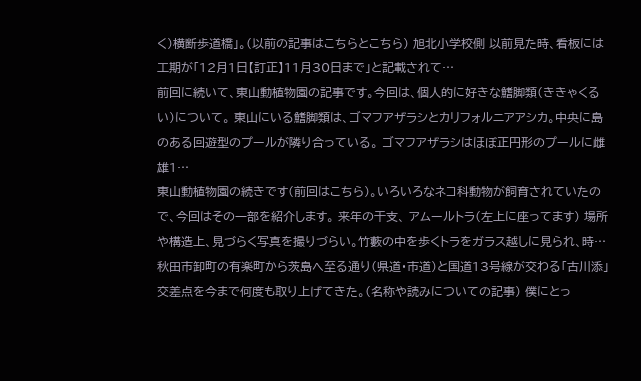く)横断歩道橋」。(以前の記事はこちらとこちら) 旭北小学校側 以前見た時、看板には工期が「12月1日【訂正】11月30日まで」と記載されて…
前回に続いて、東山動植物園の記事です。今回は、個人的に好きな鰭脚類(ききゃくるい)について。 東山にいる鰭脚類は、ゴマフアザラシとカリフォルニアアシカ。中央に島のある回遊型のプールが隣り合っている。 ゴマフアザラシはほぼ正円形のプールに雌雄1…
東山動植物園の続きです(前回はこちら)。いろいろなネコ科動物が飼育されていたので、今回はその一部を紹介します。 来年の干支、 アムールトラ(左上に座ってます) 場所や構造上、見づらく写真を撮りづらい。竹藪の中を歩くトラをガラス越しに見られ、時…
秋田市卸町の有楽町から茨島へ至る通り(県道・市道)と国道13号線が交わる「古川添」交差点を今まで何度も取り上げてきた。(名称や読みについての記事) 僕にとっ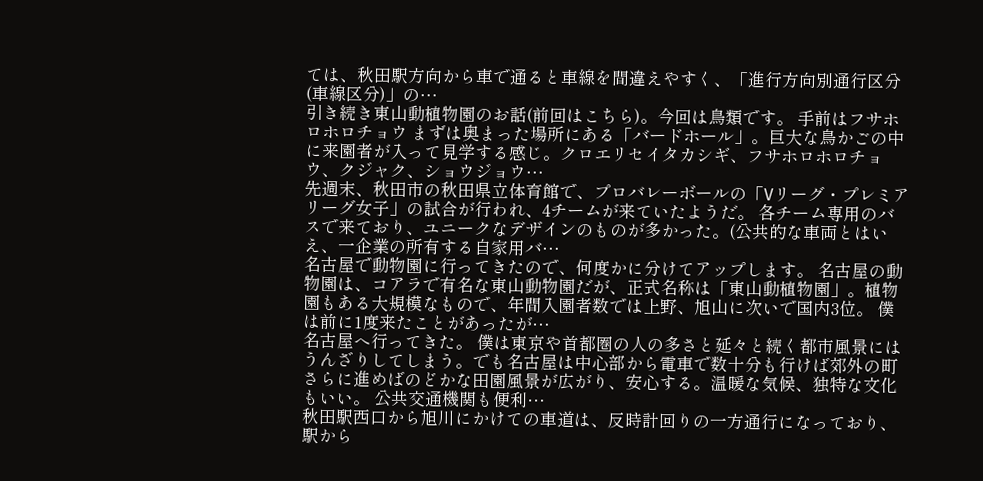ては、秋田駅方向から車で通ると車線を間違えやすく、「進行方向別通行区分(車線区分)」の…
引き続き東山動植物園のお話(前回はこちら)。今回は鳥類です。 手前はフサホロホロチョウ まずは奥まった場所にある「バードホール」。巨大な鳥かごの中に来園者が入って見学する感じ。クロエリセイタカシギ、フサホロホロチョウ、クジャク、ショウジョウ…
先週末、秋田市の秋田県立体育館で、プロバレーボールの「Vリーグ・プレミアリーグ女子」の試合が行われ、4チームが来ていたようだ。 各チーム専用のバスで来ており、ユニークなデザインのものが多かった。(公共的な車両とはいえ、一企業の所有する自家用バ…
名古屋で動物園に行ってきたので、何度かに分けてアップします。 名古屋の動物園は、コアラで有名な東山動物園だが、正式名称は「東山動植物園」。植物園もある大規模なもので、年間入園者数では上野、旭山に次いで国内3位。 僕は前に1度来たことがあったが…
名古屋へ行ってきた。 僕は東京や首都圏の人の多さと延々と続く都市風景にはうんざりしてしまう。でも名古屋は中心部から電車で数十分も行けば郊外の町さらに進めばのどかな田園風景が広がり、安心する。温暖な気候、独特な文化もいい。 公共交通機関も便利…
秋田駅西口から旭川にかけての車道は、反時計回りの一方通行になっており、駅から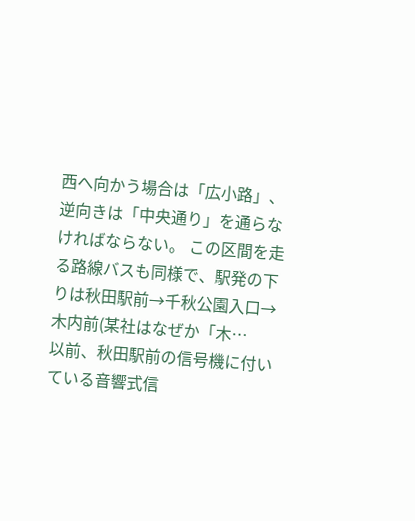西へ向かう場合は「広小路」、逆向きは「中央通り」を通らなければならない。 この区間を走る路線バスも同様で、駅発の下りは秋田駅前→千秋公園入口→木内前(某社はなぜか「木…
以前、秋田駅前の信号機に付いている音響式信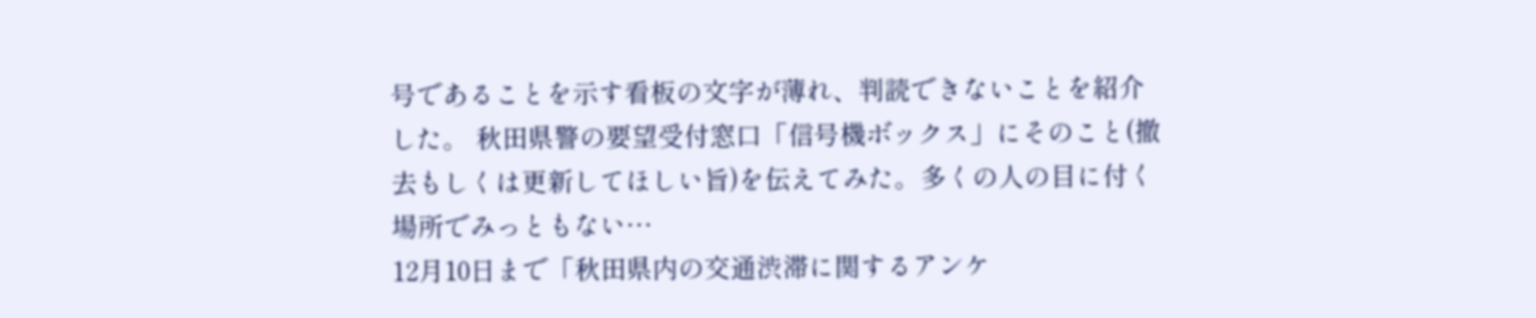号であることを示す看板の文字が薄れ、判読できないことを紹介した。 秋田県警の要望受付窓口「信号機ボックス」にそのこと(撤去もしくは更新してほしい旨)を伝えてみた。多くの人の目に付く場所でみっともない…
12月10日まで「秋田県内の交通渋滞に関するアンケ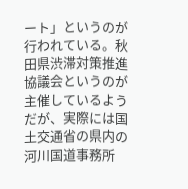ート」というのが行われている。秋田県渋滞対策推進協議会というのが主催しているようだが、実際には国土交通省の県内の河川国道事務所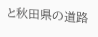と秋田県の道路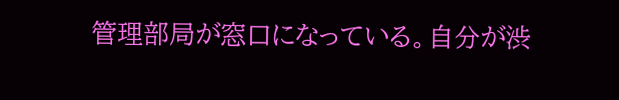管理部局が窓口になっている。自分が渋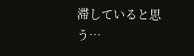滞していると思う…